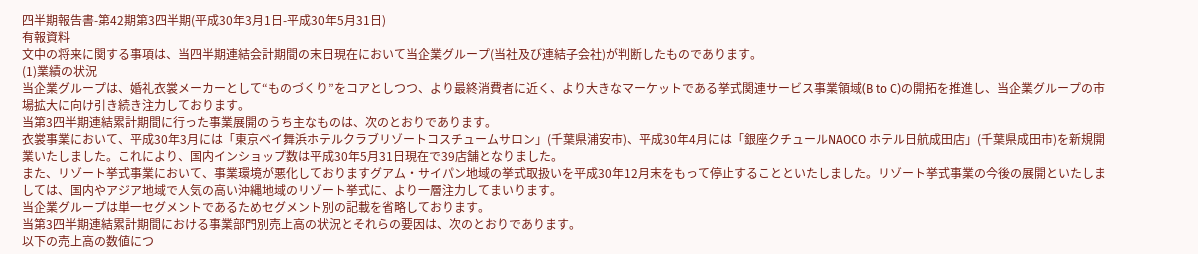四半期報告書-第42期第3四半期(平成30年3月1日-平成30年5月31日)
有報資料
文中の将来に関する事項は、当四半期連結会計期間の末日現在において当企業グループ(当社及び連結子会社)が判断したものであります。
(1)業績の状況
当企業グループは、婚礼衣裳メーカーとして“ものづくり”をコアとしつつ、より最終消費者に近く、より大きなマーケットである挙式関連サービス事業領域(B to C)の開拓を推進し、当企業グループの市場拡大に向け引き続き注力しております。
当第3四半期連結累計期間に行った事業展開のうち主なものは、次のとおりであります。
衣裳事業において、平成30年3月には「東京ベイ舞浜ホテルクラブリゾートコスチュームサロン」(千葉県浦安市)、平成30年4月には「銀座クチュールNAOCO ホテル日航成田店」(千葉県成田市)を新規開業いたしました。これにより、国内インショップ数は平成30年5月31日現在で39店舗となりました。
また、リゾート挙式事業において、事業環境が悪化しておりますグアム・サイパン地域の挙式取扱いを平成30年12月末をもって停止することといたしました。リゾート挙式事業の今後の展開といたしましては、国内やアジア地域で人気の高い沖縄地域のリゾート挙式に、より一層注力してまいります。
当企業グループは単一セグメントであるためセグメント別の記載を省略しております。
当第3四半期連結累計期間における事業部門別売上高の状況とそれらの要因は、次のとおりであります。
以下の売上高の数値につ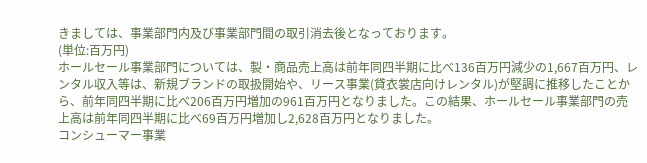きましては、事業部門内及び事業部門間の取引消去後となっております。
(単位:百万円)
ホールセール事業部門については、製・商品売上高は前年同四半期に比べ136百万円減少の1,667百万円、レンタル収入等は、新規ブランドの取扱開始や、リース事業(貸衣裳店向けレンタル)が堅調に推移したことから、前年同四半期に比べ206百万円増加の961百万円となりました。この結果、ホールセール事業部門の売上高は前年同四半期に比べ69百万円増加し2,628百万円となりました。
コンシューマー事業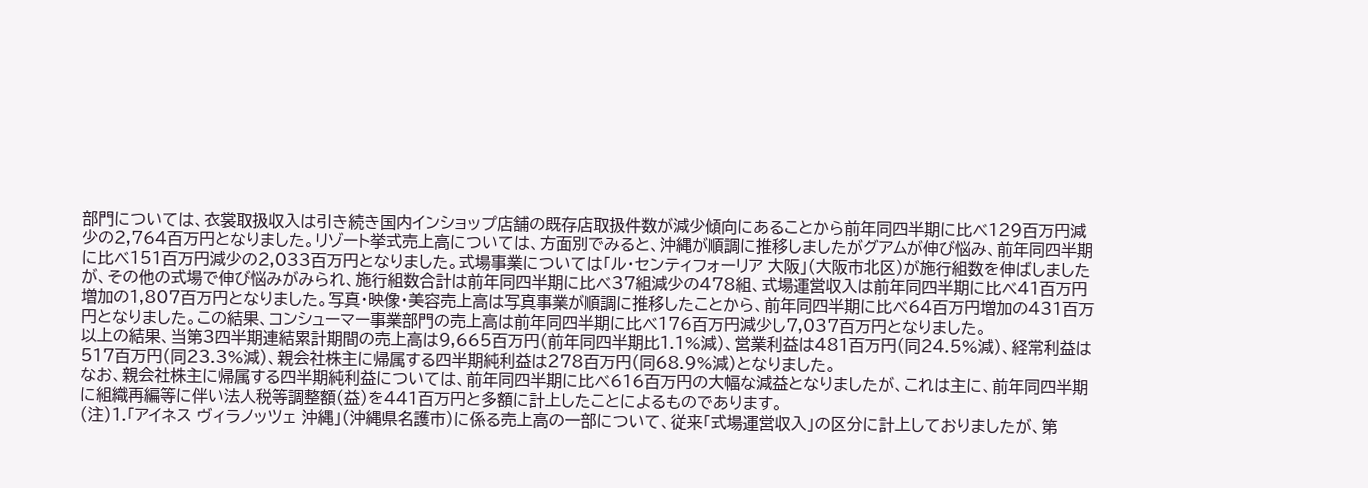部門については、衣裳取扱収入は引き続き国内インショップ店舗の既存店取扱件数が減少傾向にあることから前年同四半期に比べ129百万円減少の2,764百万円となりました。リゾート挙式売上高については、方面別でみると、沖縄が順調に推移しましたがグアムが伸び悩み、前年同四半期に比べ151百万円減少の2,033百万円となりました。式場事業については「ル・センティフォーリア 大阪」(大阪市北区)が施行組数を伸ばしましたが、その他の式場で伸び悩みがみられ、施行組数合計は前年同四半期に比べ37組減少の478組、式場運営収入は前年同四半期に比べ41百万円増加の1,807百万円となりました。写真・映像・美容売上高は写真事業が順調に推移したことから、前年同四半期に比べ64百万円増加の431百万円となりました。この結果、コンシューマー事業部門の売上高は前年同四半期に比べ176百万円減少し7,037百万円となりました。
以上の結果、当第3四半期連結累計期間の売上高は9,665百万円(前年同四半期比1.1%減)、営業利益は481百万円(同24.5%減)、経常利益は517百万円(同23.3%減)、親会社株主に帰属する四半期純利益は278百万円(同68.9%減)となりました。
なお、親会社株主に帰属する四半期純利益については、前年同四半期に比べ616百万円の大幅な減益となりましたが、これは主に、前年同四半期に組織再編等に伴い法人税等調整額(益)を441百万円と多額に計上したことによるものであります。
(注)1.「アイネス ヴィラノッツェ 沖縄」(沖縄県名護市)に係る売上高の一部について、従来「式場運営収入」の区分に計上しておりましたが、第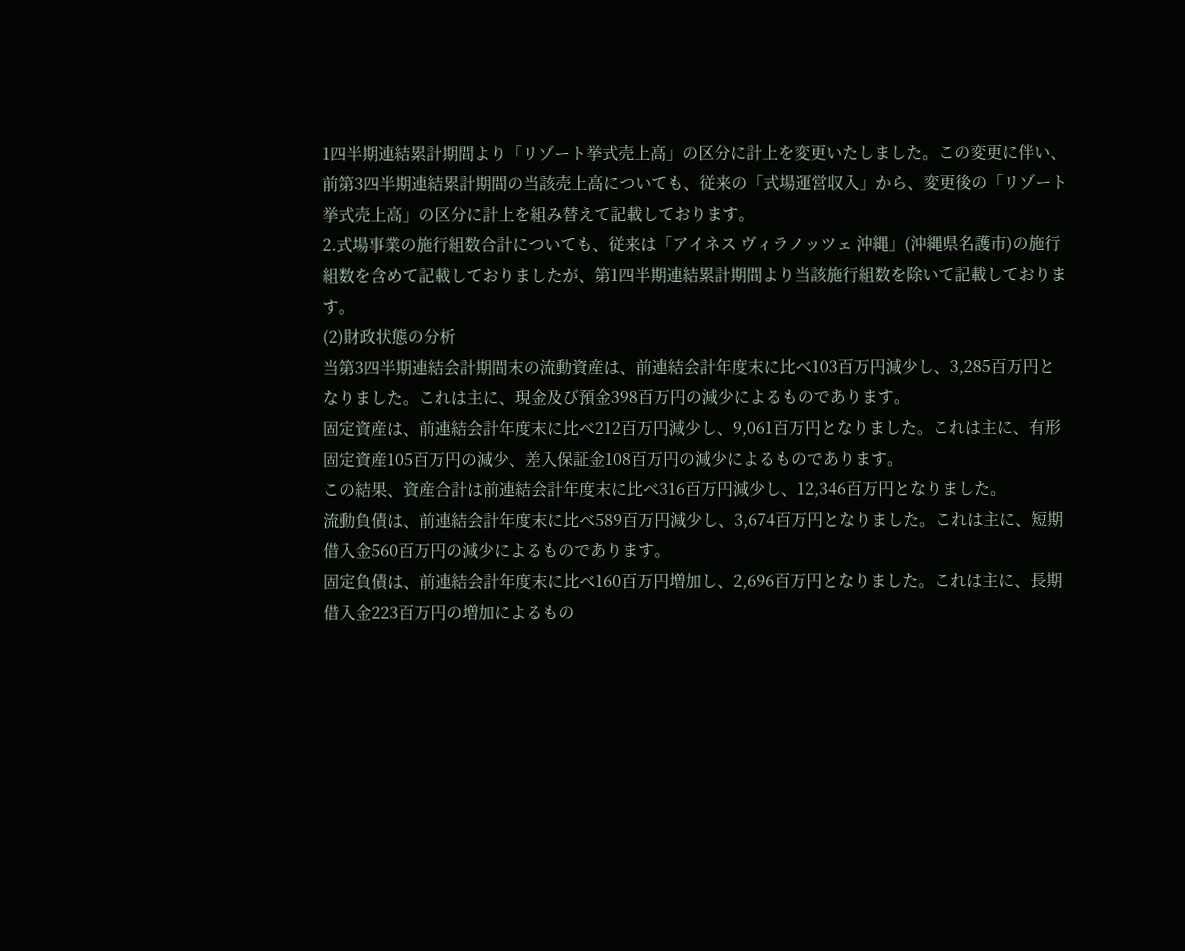1四半期連結累計期間より「リゾート挙式売上高」の区分に計上を変更いたしました。この変更に伴い、前第3四半期連結累計期間の当該売上高についても、従来の「式場運営収入」から、変更後の「リゾート挙式売上高」の区分に計上を組み替えて記載しております。
2.式場事業の施行組数合計についても、従来は「アイネス ヴィラノッツェ 沖縄」(沖縄県名護市)の施行組数を含めて記載しておりましたが、第1四半期連結累計期間より当該施行組数を除いて記載しております。
(2)財政状態の分析
当第3四半期連結会計期間末の流動資産は、前連結会計年度末に比べ103百万円減少し、3,285百万円となりました。これは主に、現金及び預金398百万円の減少によるものであります。
固定資産は、前連結会計年度末に比べ212百万円減少し、9,061百万円となりました。これは主に、有形固定資産105百万円の減少、差入保証金108百万円の減少によるものであります。
この結果、資産合計は前連結会計年度末に比べ316百万円減少し、12,346百万円となりました。
流動負債は、前連結会計年度末に比べ589百万円減少し、3,674百万円となりました。これは主に、短期借入金560百万円の減少によるものであります。
固定負債は、前連結会計年度末に比べ160百万円増加し、2,696百万円となりました。これは主に、長期借入金223百万円の増加によるもの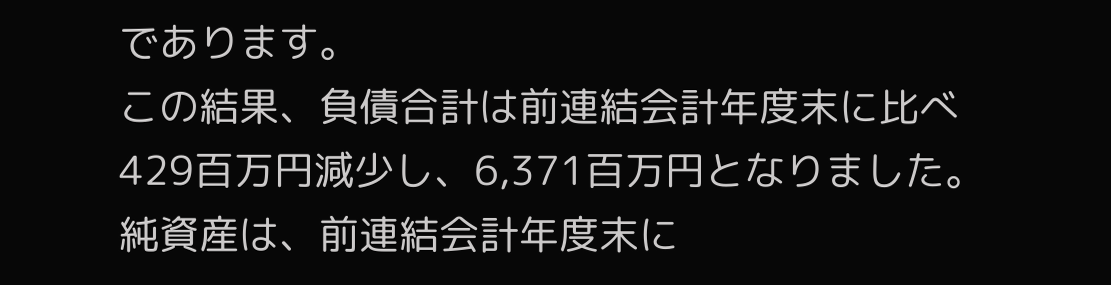であります。
この結果、負債合計は前連結会計年度末に比べ429百万円減少し、6,371百万円となりました。
純資産は、前連結会計年度末に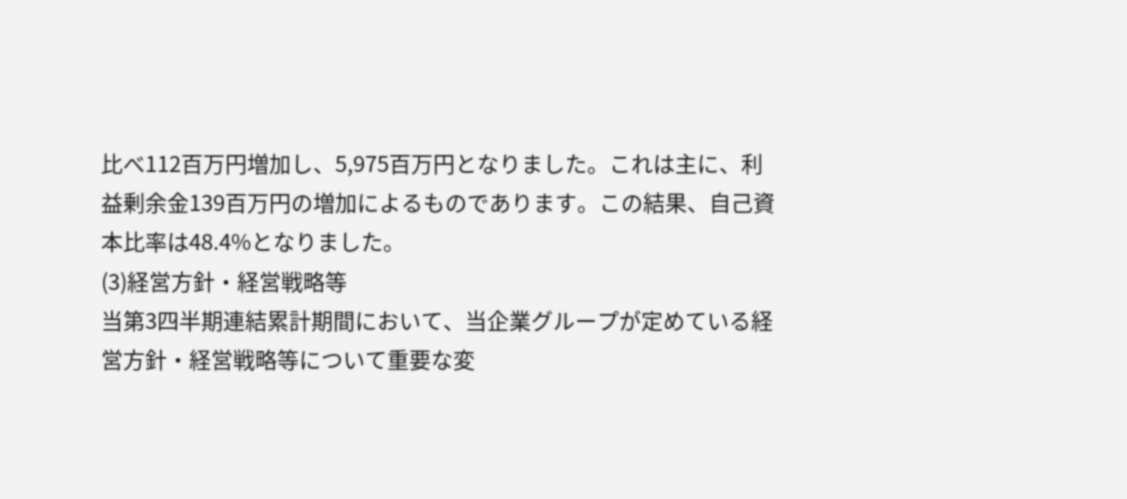比べ112百万円増加し、5,975百万円となりました。これは主に、利益剰余金139百万円の増加によるものであります。この結果、自己資本比率は48.4%となりました。
(3)経営方針・経営戦略等
当第3四半期連結累計期間において、当企業グループが定めている経営方針・経営戦略等について重要な変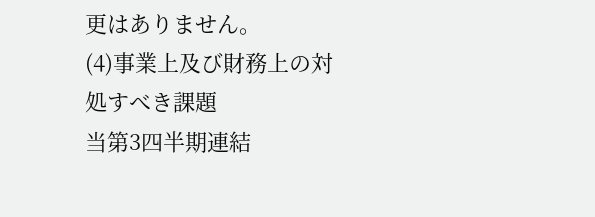更はありません。
(4)事業上及び財務上の対処すべき課題
当第3四半期連結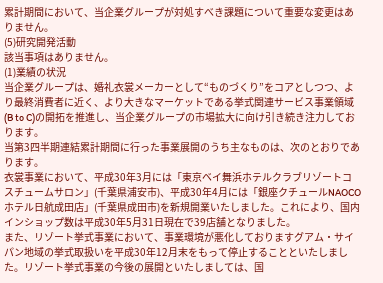累計期間において、当企業グループが対処すべき課題について重要な変更はありません。
(5)研究開発活動
該当事項はありません。
(1)業績の状況
当企業グループは、婚礼衣裳メーカーとして“ものづくり”をコアとしつつ、より最終消費者に近く、より大きなマーケットである挙式関連サービス事業領域(B to C)の開拓を推進し、当企業グループの市場拡大に向け引き続き注力しております。
当第3四半期連結累計期間に行った事業展開のうち主なものは、次のとおりであります。
衣裳事業において、平成30年3月には「東京ベイ舞浜ホテルクラブリゾートコスチュームサロン」(千葉県浦安市)、平成30年4月には「銀座クチュールNAOCO ホテル日航成田店」(千葉県成田市)を新規開業いたしました。これにより、国内インショップ数は平成30年5月31日現在で39店舗となりました。
また、リゾート挙式事業において、事業環境が悪化しておりますグアム・サイパン地域の挙式取扱いを平成30年12月末をもって停止することといたしました。リゾート挙式事業の今後の展開といたしましては、国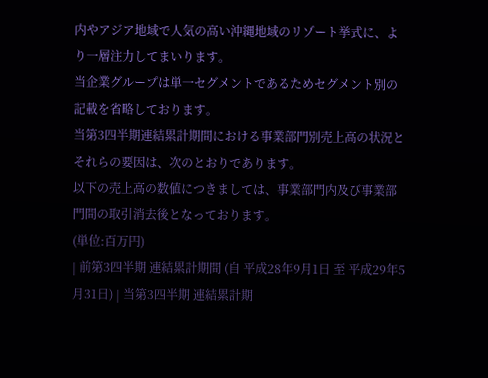内やアジア地域で人気の高い沖縄地域のリゾート挙式に、より一層注力してまいります。
当企業グループは単一セグメントであるためセグメント別の記載を省略しております。
当第3四半期連結累計期間における事業部門別売上高の状況とそれらの要因は、次のとおりであります。
以下の売上高の数値につきましては、事業部門内及び事業部門間の取引消去後となっております。
(単位:百万円)
| 前第3四半期 連結累計期間 (自 平成28年9月1日 至 平成29年5月31日) | 当第3四半期 連結累計期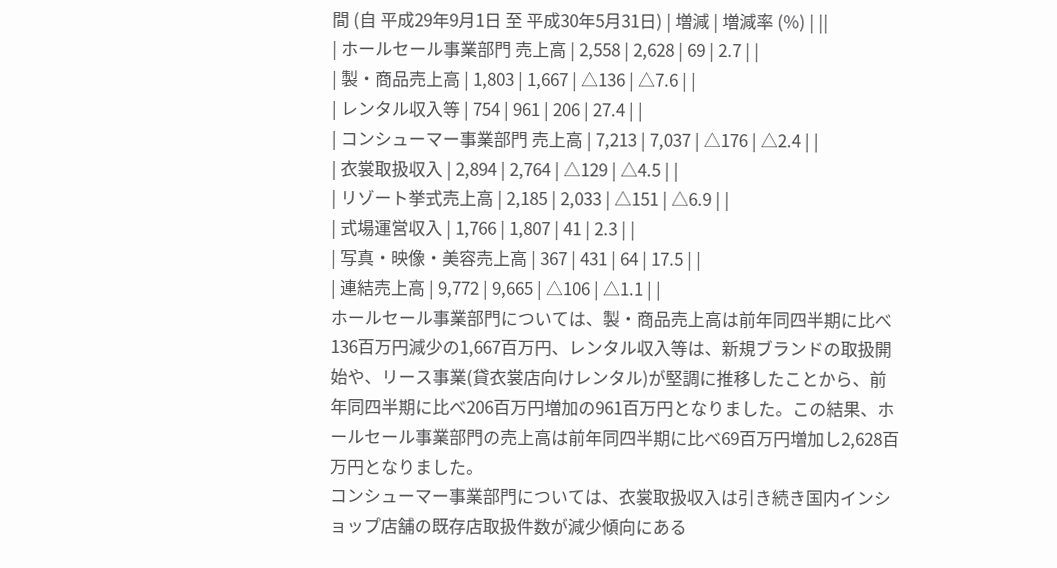間 (自 平成29年9月1日 至 平成30年5月31日) | 増減 | 増減率 (%) | ||
| ホールセール事業部門 売上高 | 2,558 | 2,628 | 69 | 2.7 | |
| 製・商品売上高 | 1,803 | 1,667 | △136 | △7.6 | |
| レンタル収入等 | 754 | 961 | 206 | 27.4 | |
| コンシューマー事業部門 売上高 | 7,213 | 7,037 | △176 | △2.4 | |
| 衣裳取扱収入 | 2,894 | 2,764 | △129 | △4.5 | |
| リゾート挙式売上高 | 2,185 | 2,033 | △151 | △6.9 | |
| 式場運営収入 | 1,766 | 1,807 | 41 | 2.3 | |
| 写真・映像・美容売上高 | 367 | 431 | 64 | 17.5 | |
| 連結売上高 | 9,772 | 9,665 | △106 | △1.1 | |
ホールセール事業部門については、製・商品売上高は前年同四半期に比べ136百万円減少の1,667百万円、レンタル収入等は、新規ブランドの取扱開始や、リース事業(貸衣裳店向けレンタル)が堅調に推移したことから、前年同四半期に比べ206百万円増加の961百万円となりました。この結果、ホールセール事業部門の売上高は前年同四半期に比べ69百万円増加し2,628百万円となりました。
コンシューマー事業部門については、衣裳取扱収入は引き続き国内インショップ店舗の既存店取扱件数が減少傾向にある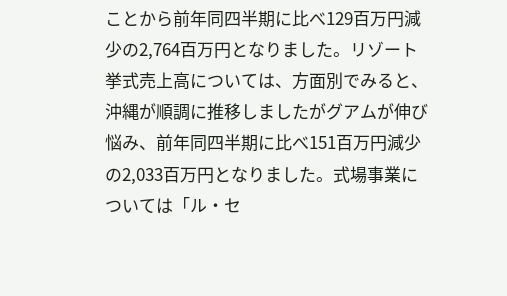ことから前年同四半期に比べ129百万円減少の2,764百万円となりました。リゾート挙式売上高については、方面別でみると、沖縄が順調に推移しましたがグアムが伸び悩み、前年同四半期に比べ151百万円減少の2,033百万円となりました。式場事業については「ル・セ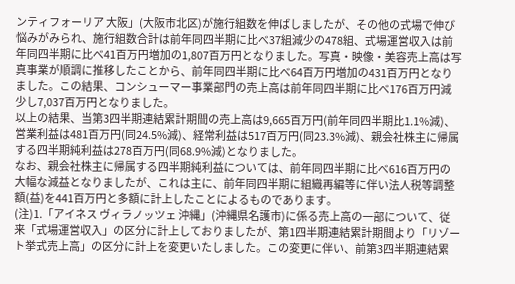ンティフォーリア 大阪」(大阪市北区)が施行組数を伸ばしましたが、その他の式場で伸び悩みがみられ、施行組数合計は前年同四半期に比べ37組減少の478組、式場運営収入は前年同四半期に比べ41百万円増加の1,807百万円となりました。写真・映像・美容売上高は写真事業が順調に推移したことから、前年同四半期に比べ64百万円増加の431百万円となりました。この結果、コンシューマー事業部門の売上高は前年同四半期に比べ176百万円減少し7,037百万円となりました。
以上の結果、当第3四半期連結累計期間の売上高は9,665百万円(前年同四半期比1.1%減)、営業利益は481百万円(同24.5%減)、経常利益は517百万円(同23.3%減)、親会社株主に帰属する四半期純利益は278百万円(同68.9%減)となりました。
なお、親会社株主に帰属する四半期純利益については、前年同四半期に比べ616百万円の大幅な減益となりましたが、これは主に、前年同四半期に組織再編等に伴い法人税等調整額(益)を441百万円と多額に計上したことによるものであります。
(注)1.「アイネス ヴィラノッツェ 沖縄」(沖縄県名護市)に係る売上高の一部について、従来「式場運営収入」の区分に計上しておりましたが、第1四半期連結累計期間より「リゾート挙式売上高」の区分に計上を変更いたしました。この変更に伴い、前第3四半期連結累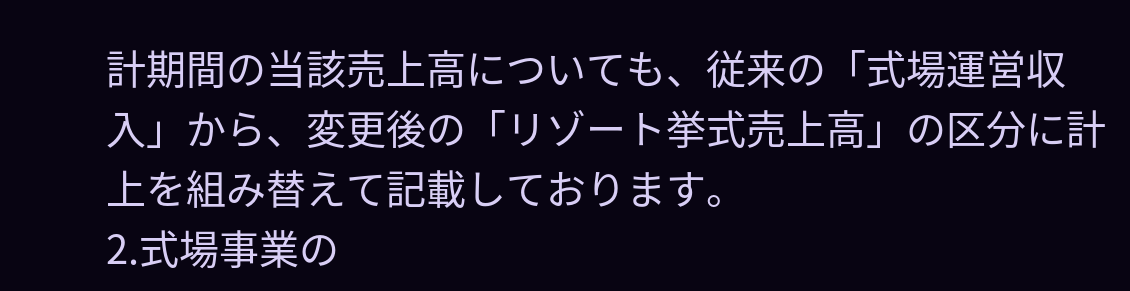計期間の当該売上高についても、従来の「式場運営収入」から、変更後の「リゾート挙式売上高」の区分に計上を組み替えて記載しております。
2.式場事業の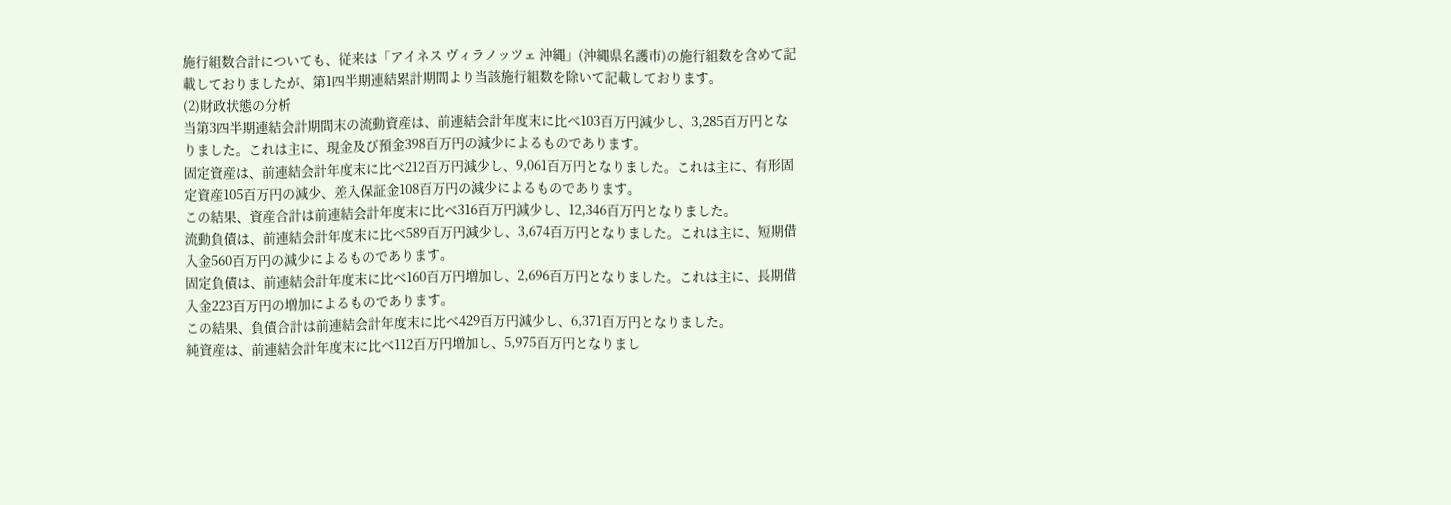施行組数合計についても、従来は「アイネス ヴィラノッツェ 沖縄」(沖縄県名護市)の施行組数を含めて記載しておりましたが、第1四半期連結累計期間より当該施行組数を除いて記載しております。
(2)財政状態の分析
当第3四半期連結会計期間末の流動資産は、前連結会計年度末に比べ103百万円減少し、3,285百万円となりました。これは主に、現金及び預金398百万円の減少によるものであります。
固定資産は、前連結会計年度末に比べ212百万円減少し、9,061百万円となりました。これは主に、有形固定資産105百万円の減少、差入保証金108百万円の減少によるものであります。
この結果、資産合計は前連結会計年度末に比べ316百万円減少し、12,346百万円となりました。
流動負債は、前連結会計年度末に比べ589百万円減少し、3,674百万円となりました。これは主に、短期借入金560百万円の減少によるものであります。
固定負債は、前連結会計年度末に比べ160百万円増加し、2,696百万円となりました。これは主に、長期借入金223百万円の増加によるものであります。
この結果、負債合計は前連結会計年度末に比べ429百万円減少し、6,371百万円となりました。
純資産は、前連結会計年度末に比べ112百万円増加し、5,975百万円となりまし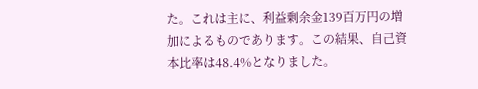た。これは主に、利益剰余金139百万円の増加によるものであります。この結果、自己資本比率は48.4%となりました。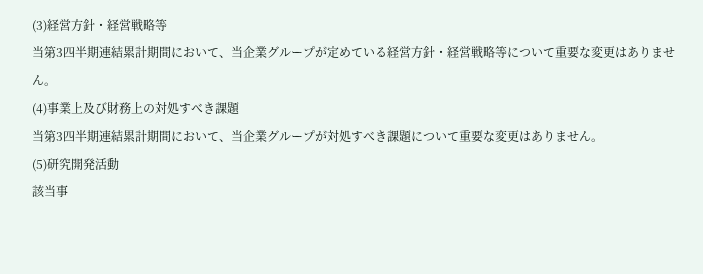(3)経営方針・経営戦略等
当第3四半期連結累計期間において、当企業グループが定めている経営方針・経営戦略等について重要な変更はありません。
(4)事業上及び財務上の対処すべき課題
当第3四半期連結累計期間において、当企業グループが対処すべき課題について重要な変更はありません。
(5)研究開発活動
該当事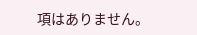項はありません。